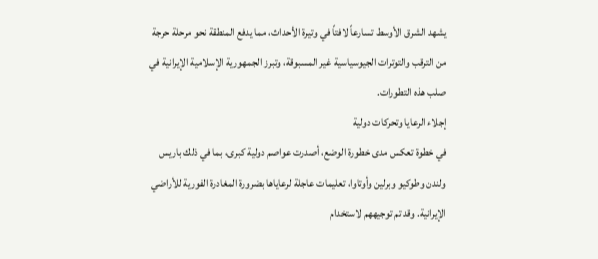يشهد الشرق الأوسط تسارعاً لافتاً في وتيرة الأحداث، مما يدفع المنطقة نحو مرحلة حرجة من الترقب والتوترات الجيوسياسية غير المسبوقة، وتبرز الجمهورية الإسلامية الإيرانية في صلب هذه التطورات.
إجلاء الرعايا وتحركات دولية
في خطوة تعكس مدى خطورة الوضع، أصدرت عواصم دولية كبرى، بما في ذلك باريس ولندن وطوكيو وبرلين وأوتاوا، تعليمات عاجلة لرعاياها بضرورة المغادرة الفورية للأراضي الإيرانية. وقد تم توجيههم لاستخدام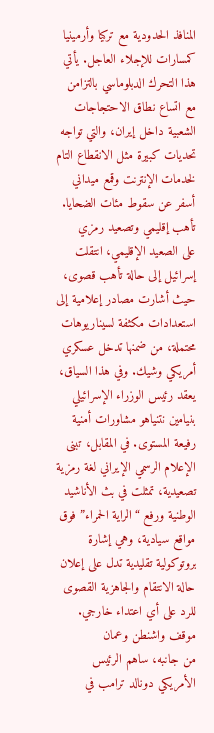المنافذ الحدودية مع تركيا وأرمينيا كمسارات للإجلاء العاجل. يأتي هذا التحرك الدبلوماسي بالتزامن مع اتساع نطاق الاحتجاجات الشعبية داخل إيران، والتي تواجه تحديات كبيرة مثل الانقطاع التام لخدمات الإنترنت وقمع ميداني أسفر عن سقوط مئات الضحايا.
تأهب إقليمي وتصعيد رمزي
على الصعيد الإقليمي، انتقلت إسرائيل إلى حالة تأهب قصوى، حيث أشارت مصادر إعلامية إلى استعدادات مكثفة لسيناريوهات محتملة، من ضمنها تدخل عسكري أمريكي وشيك. وفي هذا السياق، يعقد رئيس الوزراء الإسرائيلي بنيامين نتنياهو مشاورات أمنية رفيعة المستوى. في المقابل، تبنى الإعلام الرسمي الإيراني لغة رمزية تصعيدية، تمثلت في بث الأناشيد الوطنية ورفع “الراية الحمراء” فوق مواقع سيادية، وهي إشارة بروتوكولية تقليدية تدل على إعلان حالة الانتقام والجاهزية القصوى للرد على أي اعتداء خارجي.
موقف واشنطن وعمان
من جانبه، ساهم الرئيس الأمريكي دونالد ترامب في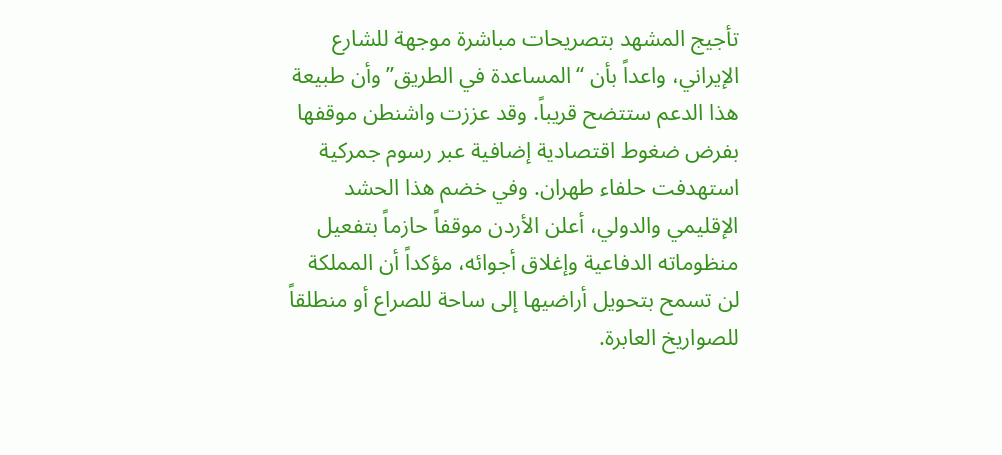تأجيج المشهد بتصريحات مباشرة موجهة للشارع الإيراني، واعداً بأن “المساعدة في الطريق” وأن طبيعة هذا الدعم ستتضح قريباً. وقد عززت واشنطن موقفها بفرض ضغوط اقتصادية إضافية عبر رسوم جمركية استهدفت حلفاء طهران. وفي خضم هذا الحشد الإقليمي والدولي، أعلن الأردن موقفاً حازماً بتفعيل منظوماته الدفاعية وإغلاق أجوائه، مؤكداً أن المملكة لن تسمح بتحويل أراضيها إلى ساحة للصراع أو منطلقاً للصواريخ العابرة.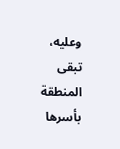وعليه، تبقى المنطقة بأسرها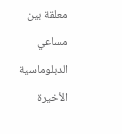معلقة بين مساعي الدبلوماسية الأخيرة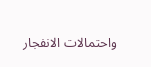واحتمالات الانفجار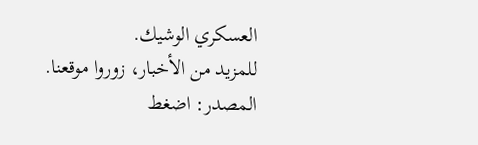العسكري الوشيك.
للمزيد من الأخبار، زوروا موقعنا.
المصدر: اضغط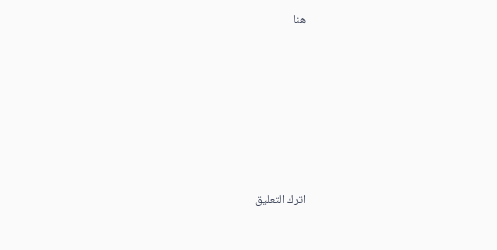هنا








اترك التعليق